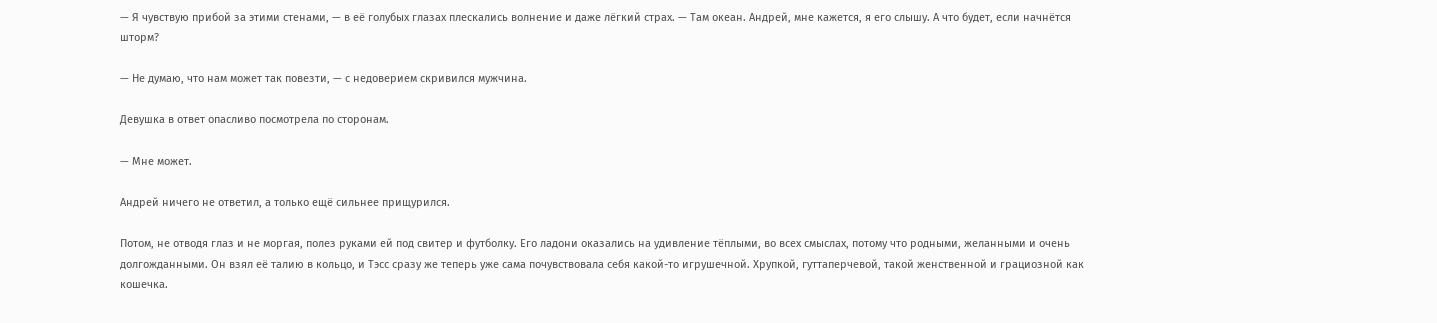— Я чувствую прибой за этими стенами, — в её голубых глазах плескались волнение и даже лёгкий страх. — Там океан. Андрей, мне кажется, я его слышу. А что будет, если начнётся шторм?

— Не думаю, что нам может так повезти, — с недоверием скривился мужчина.

Девушка в ответ опасливо посмотрела по сторонам.

— Мне может.

Андрей ничего не ответил, а только ещё сильнее прищурился.

Потом, не отводя глаз и не моргая, полез руками ей под свитер и футболку. Его ладони оказались на удивление тёплыми, во всех смыслах, потому что родными, желанными и очень долгожданными. Он взял её талию в кольцо, и Тэсс сразу же теперь уже сама почувствовала себя какой-то игрушечной. Хрупкой, гуттаперчевой, такой женственной и грациозной как кошечка.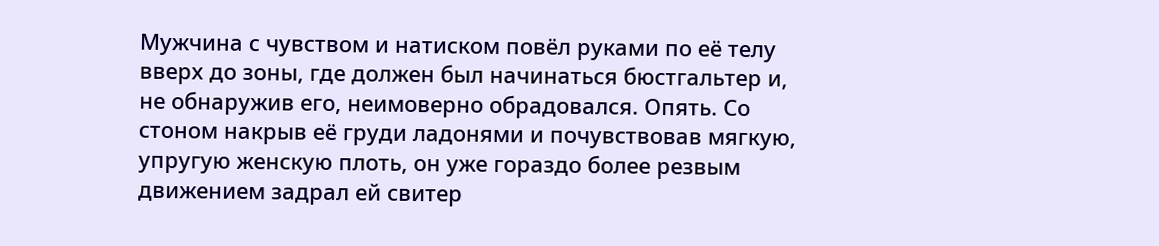Мужчина с чувством и натиском повёл руками по её телу вверх до зоны, где должен был начинаться бюстгальтер и, не обнаружив его, неимоверно обрадовался. Опять. Со стоном накрыв её груди ладонями и почувствовав мягкую, упругую женскую плоть, он уже гораздо более резвым движением задрал ей свитер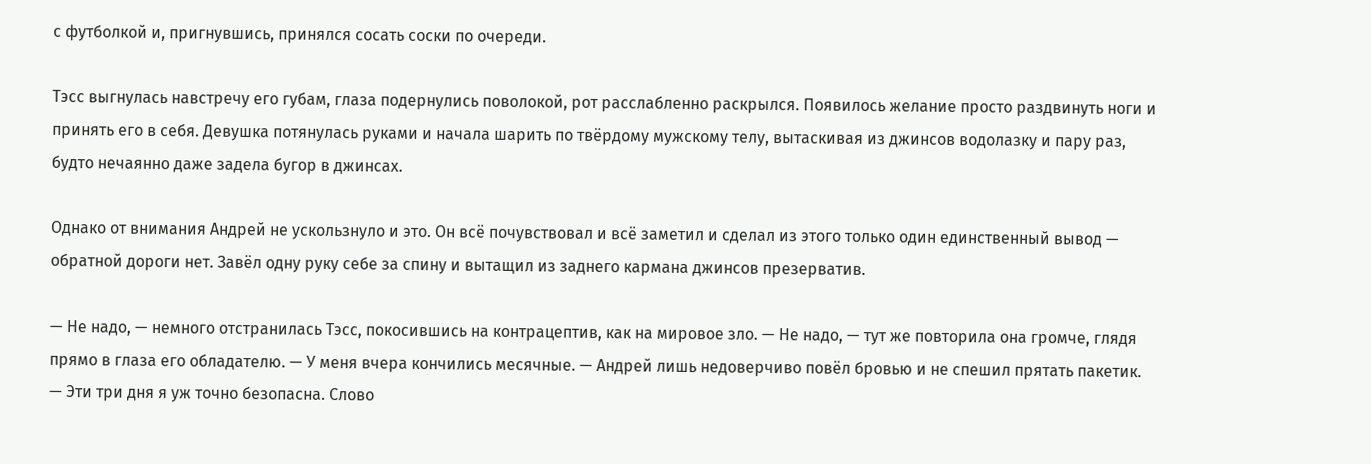с футболкой и, пригнувшись, принялся сосать соски по очереди.

Тэсс выгнулась навстречу его губам, глаза подернулись поволокой, рот расслабленно раскрылся. Появилось желание просто раздвинуть ноги и принять его в себя. Девушка потянулась руками и начала шарить по твёрдому мужскому телу, вытаскивая из джинсов водолазку и пару раз, будто нечаянно даже задела бугор в джинсах.

Однако от внимания Андрей не ускользнуло и это. Он всё почувствовал и всё заметил и сделал из этого только один единственный вывод — обратной дороги нет. Завёл одну руку себе за спину и вытащил из заднего кармана джинсов презерватив.

— Не надо, — немного отстранилась Тэсс, покосившись на контрацептив, как на мировое зло. — Не надо, — тут же повторила она громче, глядя прямо в глаза его обладателю. — У меня вчера кончились месячные. — Андрей лишь недоверчиво повёл бровью и не спешил прятать пакетик. — Эти три дня я уж точно безопасна. Слово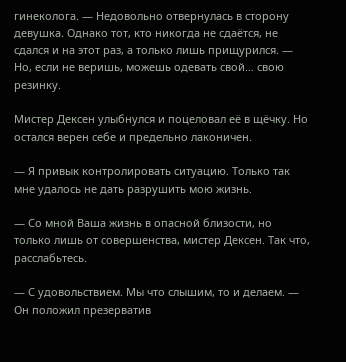гинеколога. — Недовольно отвернулась в сторону девушка. Однако тот, кто никогда не сдаётся, не сдался и на этот раз, а только лишь прищурился. — Но, если не веришь, можешь одевать свой… свою резинку.

Мистер Дексен улыбнулся и поцеловал её в щёчку. Но остался верен себе и предельно лаконичен.

— Я привык контролировать ситуацию. Только так мне удалось не дать разрушить мою жизнь.

— Со мной Ваша жизнь в опасной близости, но только лишь от совершенства, мистер Дексен. Так что, расслабьтесь.

— С удовольствием. Мы что слышим, то и делаем. — Он положил презерватив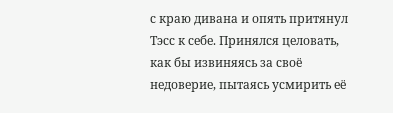с краю дивана и опять притянул Тэсс к себе. Принялся целовать, как бы извиняясь за своё недоверие, пытаясь усмирить её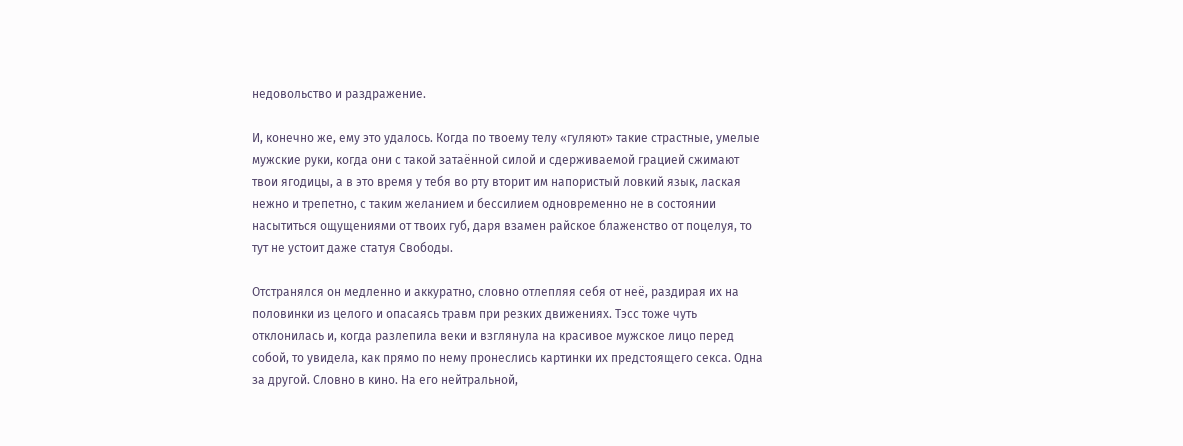недовольство и раздражение.

И, конечно же, ему это удалось. Когда по твоему телу «гуляют» такие страстные, умелые мужские руки, когда они с такой затаённой силой и сдерживаемой грацией сжимают твои ягодицы, а в это время у тебя во рту вторит им напористый ловкий язык, лаская нежно и трепетно, с таким желанием и бессилием одновременно не в состоянии насытиться ощущениями от твоих губ, даря взамен райское блаженство от поцелуя, то тут не устоит даже статуя Свободы.

Отстранялся он медленно и аккуратно, словно отлепляя себя от неё, раздирая их на половинки из целого и опасаясь травм при резких движениях. Тэсс тоже чуть отклонилась и, когда разлепила веки и взглянула на красивое мужское лицо перед собой, то увидела, как прямо по нему пронеслись картинки их предстоящего секса. Одна за другой. Словно в кино. На его нейтральной,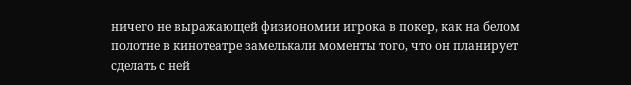ничего не выражающей физиономии игрока в покер, как на белом полотне в кинотеатре замелькали моменты того, что он планирует сделать с ней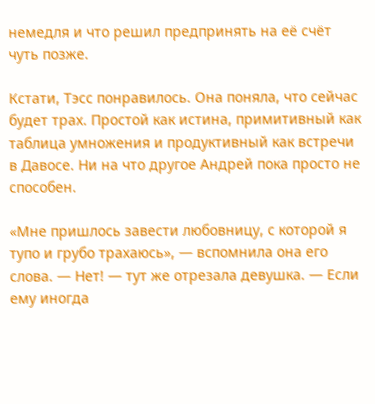немедля и что решил предпринять на её счёт чуть позже.

Кстати, Тэсс понравилось. Она поняла, что сейчас будет трах. Простой как истина, примитивный как таблица умножения и продуктивный как встречи в Давосе. Ни на что другое Андрей пока просто не способен.

«Мне пришлось завести любовницу, с которой я тупо и грубо трахаюсь», — вспомнила она его слова. — Нет! — тут же отрезала девушка. — Если ему иногда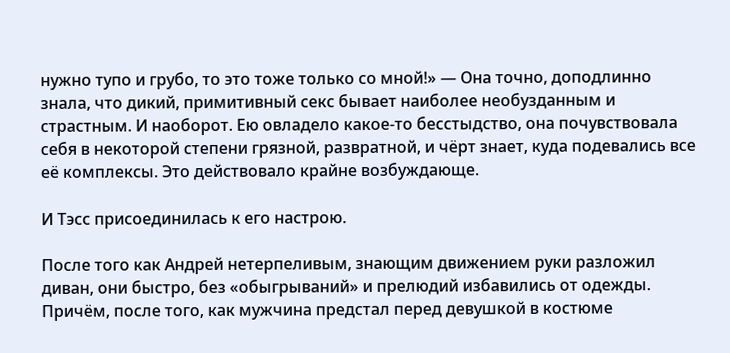нужно тупо и грубо, то это тоже только со мной!» — Она точно, доподлинно знала, что дикий, примитивный секс бывает наиболее необузданным и страстным. И наоборот. Ею овладело какое-то бесстыдство, она почувствовала себя в некоторой степени грязной, развратной, и чёрт знает, куда подевались все её комплексы. Это действовало крайне возбуждающе.

И Тэсс присоединилась к его настрою.

После того как Андрей нетерпеливым, знающим движением руки разложил диван, они быстро, без «обыгрываний» и прелюдий избавились от одежды. Причём, после того, как мужчина предстал перед девушкой в костюме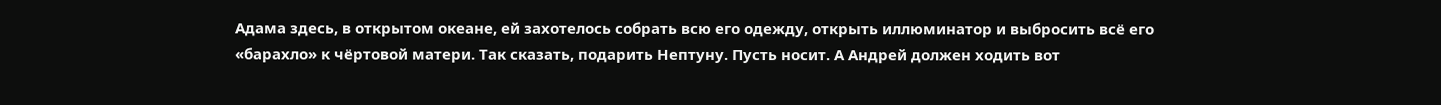Адама здесь, в открытом океане, ей захотелось собрать всю его одежду, открыть иллюминатор и выбросить всё его «барахло» к чёртовой матери. Так сказать, подарить Нептуну. Пусть носит. А Андрей должен ходить вот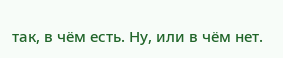так, в чём есть. Ну, или в чём нет.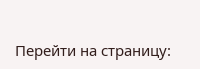Перейти на страницу: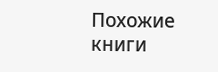Похожие книги